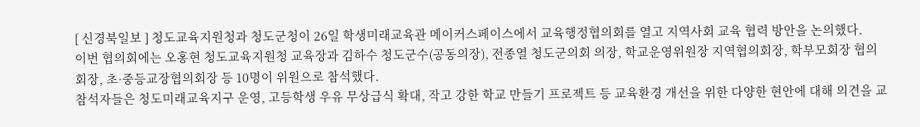[ 신경북일보 ] 청도교육지원청과 청도군청이 26일 학생미래교육관 메이커스페이스에서 교육행정협의회를 열고 지역사회 교육 협력 방안을 논의했다.
이번 협의회에는 오홍현 청도교육지원청 교육장과 김하수 청도군수(공동의장), 전종열 청도군의회 의장, 학교운영위원장 지역협의회장, 학부모회장 협의회장, 초·중등교장협의회장 등 10명이 위원으로 참석했다.
참석자들은 청도미래교육지구 운영, 고등학생 우유 무상급식 확대, 작고 강한 학교 만들기 프로젝트 등 교육환경 개선을 위한 다양한 현안에 대해 의견을 교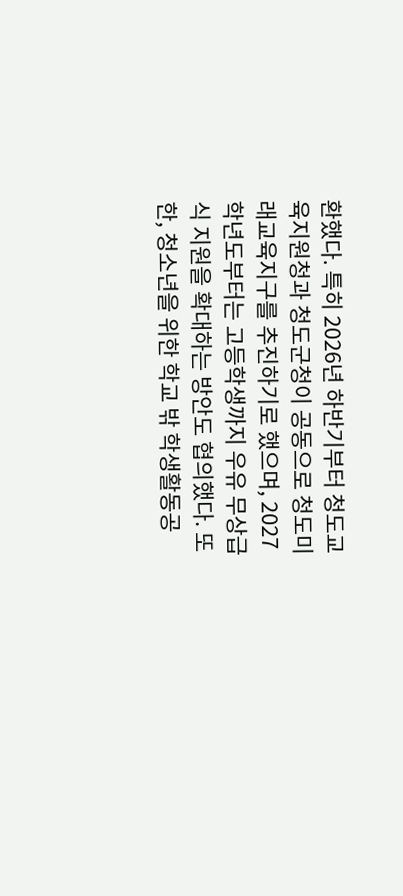환했다. 특히 2026년 하반기부터 청도교육지원청과 청도군청이 공동으로 청도미래교육지구를 추진하기로 했으며, 2027학년도부터는 고등학생까지 우유 무상급식 지원을 확대하는 방안도 협의했다. 또한, 청소년을 위한 학교 밖 학생활동공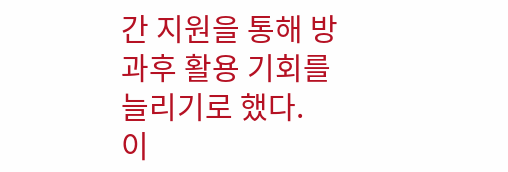간 지원을 통해 방과후 활용 기회를 늘리기로 했다.
이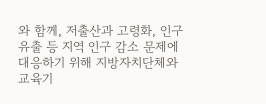와 함께, 저출산과 고령화, 인구 유출 등 지역 인구 감소 문제에 대응하기 위해 지방자치단체와 교육기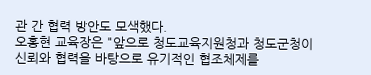관 간 협력 방안도 모색했다.
오홍현 교육장은 "앞으로 청도교육지원청과 청도군청이 신뢰와 협력을 바탕으로 유기적인 협조체제를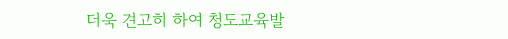더욱 견고히 하여 청도교육발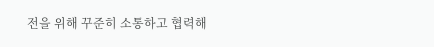전을 위해 꾸준히 소통하고 협력해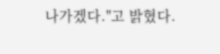나가겠다."고 밝혔다.